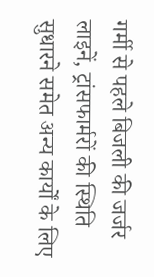गर्मी से पहले बिजली की जर्जर लाइनें, ट्रांसफार्मरों की स्थिति सुधारने समेत अन्य कार्यों के लिए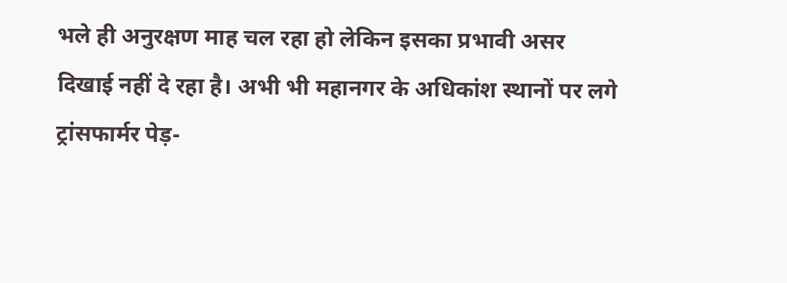भले ही अनुरक्षण माह चल रहा हो लेकिन इसका प्रभावी असर दिखाई नहीं दे रहा है। अभी भी महानगर के अधिकांश स्थानों पर लगे ट्रांसफार्मर पेड़-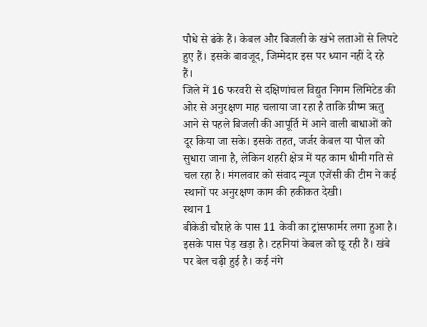पौधे से ढंके हैं। केबल और बिजली के खंभे लताओं से लिपटे हुए हैं। इसके बावजूद, जिम्मेदार इस पर ध्यान नहीं दे रहे हैं।
जिले में 16 फरवरी से दक्षिणांचल विद्युत निगम लिमिटेड की ओर से अनुरक्षण माह चलाया जा रहा है ताकि ग्रीष्म ऋतु आने से पहले बिजली की आपूर्ति में आने वाली बाधाओं को दूर किया जा सके। इसके तहत, जर्जर केबल या पोल को सुधारा जाना है, लेकिन शहरी क्षेत्र में यह काम धीमी गति से चल रहा है। मंगलवार को संवाद न्यूज एजेंसी की टीम ने कई स्थानों पर अनुरक्षण काम की हकीकत देखी।
स्थान 1
बीकेडी चौराहे के पास 11 केवी का ट्रांसफार्मर लगा हुआ है। इसके पास पेड़ खड़ा है। टहनियां केबल को छू रही हैं। खंबे पर बेल चढ़ी हुई है। कई नंगे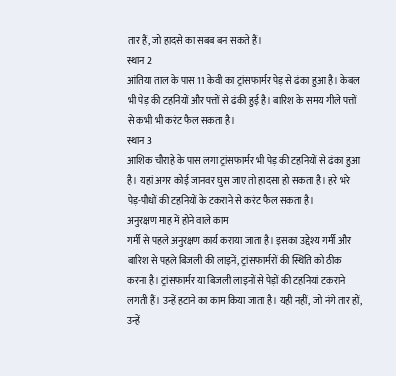तार हैं, जो हादसे का सबब बन सकते हैं।
स्थान 2
आंतिया ताल के पास 11 केवी का ट्रांसफार्मर पेड़ से ढंका हुआ है। केबल भी पेड़ की टहनियों और पत्तों से ढंकी हुई है। बारिश के समय गीले पत्तों से कभी भी करंट फैल सकता है।
स्थान 3
आशिक चौराहे के पास लगा ट्रांसफार्मर भी पेड़ की टहनियों से ढंका हुआ है। यहां अगर कोई जानवर घुस जाए तो हादसा हो सकता है। हरे भरे पेड़-पौधों की टहनियों के टकराने से करंट फैल सकता है।
अनुरक्षण माह में होने वाले काम
गर्मी से पहले अनुरक्षण कार्य कराया जाता है। इसका उद्देश्य गर्मी और बारिश से पहले बिजली की लाइनें, ट्रांसफार्मरों की स्थिति को ठीक करना है। ट्रांसफार्मर या बिजली लाइनों से पेड़ों की टहनियां टकराने लगती हैं। उन्हें हटाने का काम किया जाता है। यही नहीं, जो नंगे तार हों, उन्हें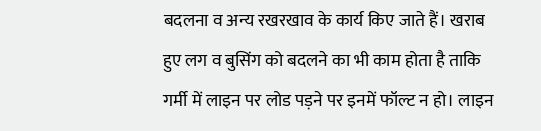बदलना व अन्य रखरखाव के कार्य किए जाते हैं। खराब हुए लग व बुसिंग को बदलने का भी काम होता है ताकि गर्मी में लाइन पर लोड पड़ने पर इनमें फॉल्ट न हो। लाइन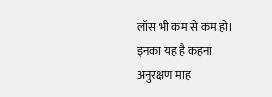लॉस भी कम से कम हो।
इनका यह है कहना
अनुरक्षण माह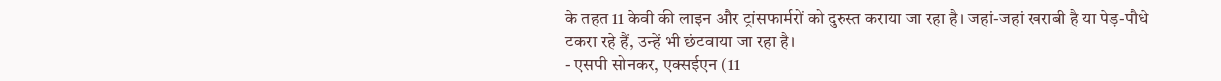के तहत 11 केवी की लाइन और ट्रांसफार्मरों को दुरुस्त कराया जा रहा है। जहां-जहां खराबी है या पेड़-पौधे टकरा रहे हैं, उन्हें भी छंटवाया जा रहा है।
- एसपी सोनकर, एक्सईएन (11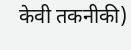केवी तकनीकी)